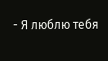- Я люблю тебя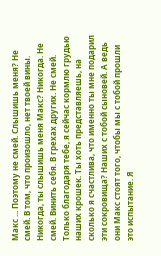Макс ... Поэтому не смей. Слышишь меня? Не смей. В том, что произошло, нет твоей вины. Никогда, ты слышишь меня Макс? Никогда. Не смей. Винить себя. В грехах других. Не смей. Только благодаря тебе, я сейчас кормлю грудью наших крошек. Ты хоть представляешь, на сколько я счастлива, что именно ты мне подарил эти сокровища? Наших с тобой сыновей. А ведь они Макс стоят того, чтобы мы с тобой прошли это испытание. Я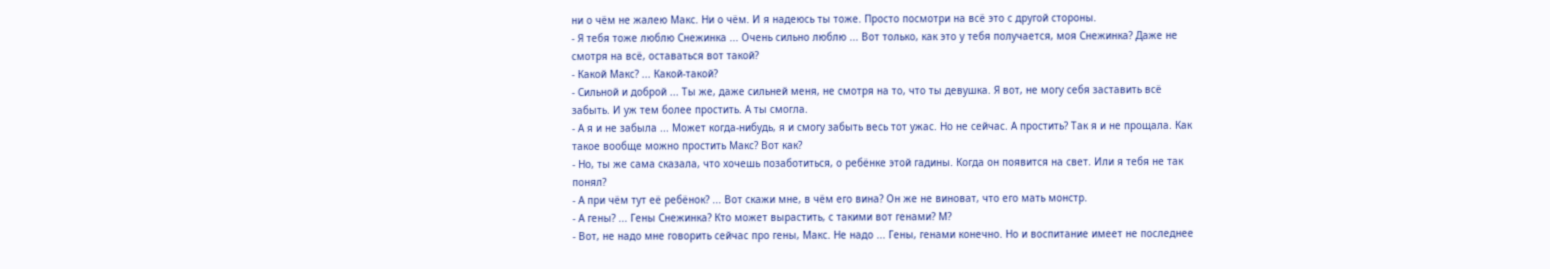ни о чём не жалею Макс. Ни о чём. И я надеюсь ты тоже. Просто посмотри на всё это с другой стороны.
- Я тебя тоже люблю Снежинка ... Очень сильно люблю ... Вот только, как это у тебя получается, моя Снежинка? Даже не смотря на всё, оставаться вот такой?
- Какой Макс? ... Какой-такой?
- Сильной и доброй ... Ты же, даже сильней меня, не смотря на то, что ты девушка. Я вот, не могу себя заставить всё забыть. И уж тем более простить. А ты смогла.
- А я и не забыла ... Может когда-нибудь, я и смогу забыть весь тот ужас. Но не сейчас. А простить? Так я и не прощала. Как такое вообще можно простить Макс? Вот как?
- Но, ты же сама сказала, что хочешь позаботиться, о ребёнке этой гадины. Когда он появится на свет. Или я тебя не так понял?
- А при чём тут её ребёнок? ... Вот скажи мне, в чём его вина? Он же не виноват, что его мать монстр.
- А гены? ... Гены Снежинка? Кто может вырастить, с такими вот генами? М?
- Вот, не надо мне говорить сейчас про гены, Макс. Не надо ... Гены, генами конечно. Но и воспитание имеет не последнее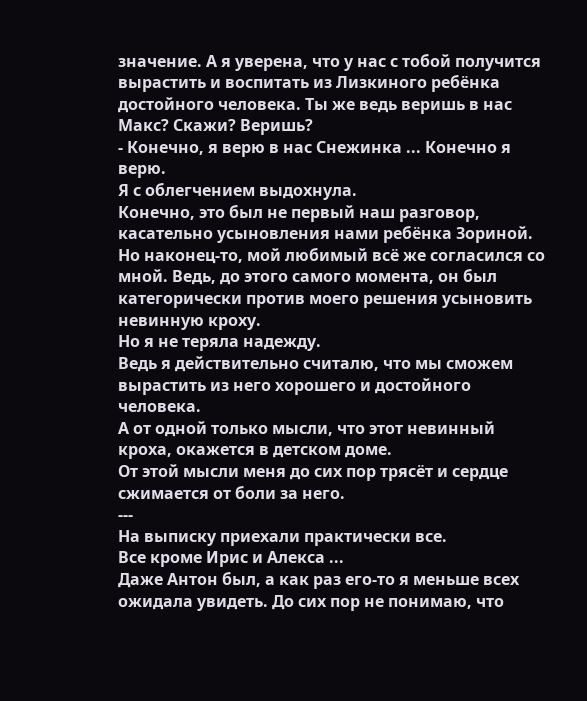значение. А я уверена, что у нас с тобой получится вырастить и воспитать из Лизкиного ребёнка достойного человека. Ты же ведь веришь в нас Макс? Скажи? Веришь?
- Конечно, я верю в нас Снежинка ... Конечно я верю.
Я с облегчением выдохнула.
Конечно, это был не первый наш разговор, касательно усыновления нами ребёнка Зориной.
Но наконец-то, мой любимый всё же согласился со мной. Ведь, до этого самого момента, он был категорически против моего решения усыновить невинную кроху.
Но я не теряла надежду.
Ведь я действительно считалю, что мы сможем вырастить из него хорошего и достойного человека.
А от одной только мысли, что этот невинный кроха, окажется в детском доме.
От этой мысли меня до сих пор трясёт и сердце сжимается от боли за него.
---
На выписку приехали практически все.
Все кроме Ирис и Алекса ...
Даже Антон был, а как раз его-то я меньше всех ожидала увидеть. До сих пор не понимаю, что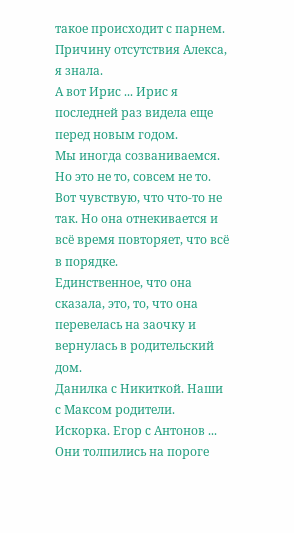такое происходит с парнем.
Причину отсутствия Алекса, я знала.
А вот Ирис ... Ирис я последней раз видела еще перед новым годом.
Мы иногда созваниваемся. Но это не то, совсем не то.
Вот чувствую, что что-то не так. Но она отнекивается и всё время повторяет, что всё в порядке.
Единственное, что она сказала, это, то, что она перевелась на заочку и вернулась в родительский дом.
Данилка с Никиткой. Наши с Максом родители. Искорка. Егор с Антонов ...
Они толпились на пороге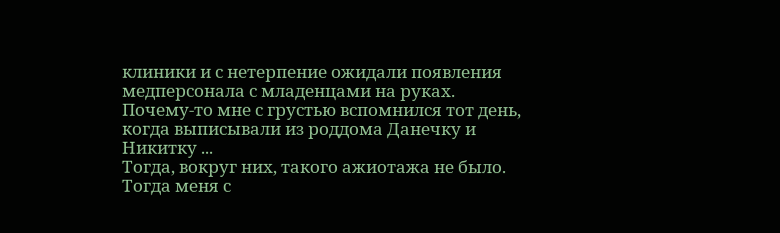клиники и с нетерпение ожидали появления медперсонала с младенцами на руках.
Почему-то мне с грустью вспомнился тот день, когда выписывали из роддома Данечку и Никитку ...
Тогда, вокруг них, такого ажиотажа не было.
Тогда меня с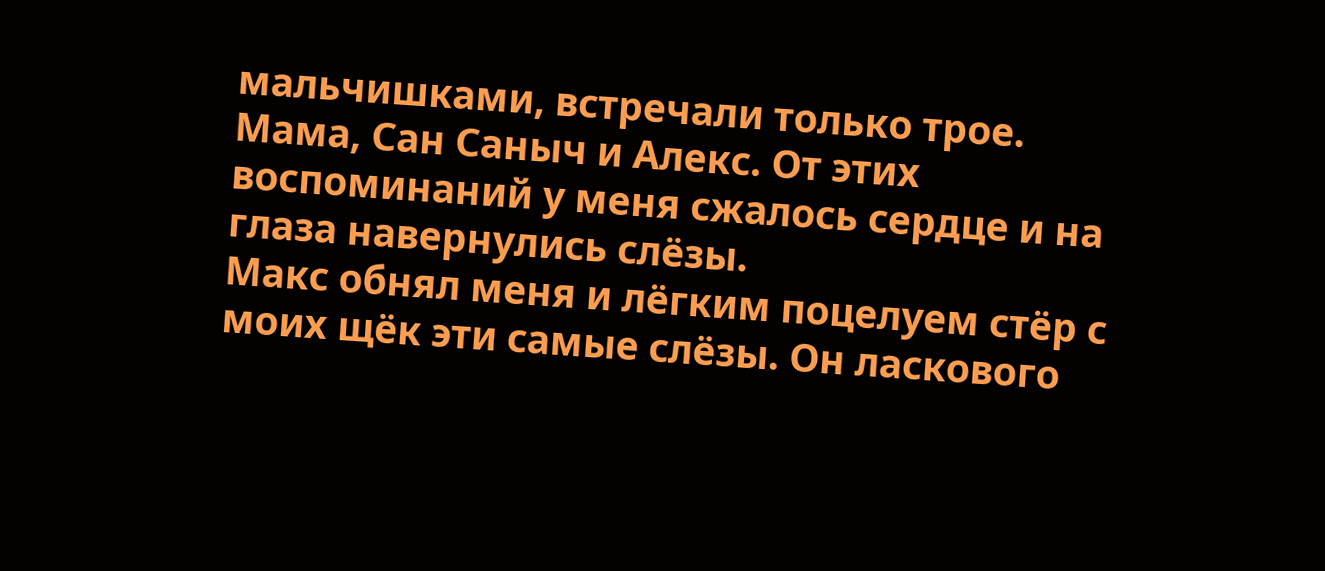мальчишками, встречали только трое. Мама, Сан Саныч и Алекс. От этих воспоминаний у меня сжалось сердце и на глаза навернулись слёзы.
Макс обнял меня и лёгким поцелуем стёр с моих щёк эти самые слёзы. Он ласкового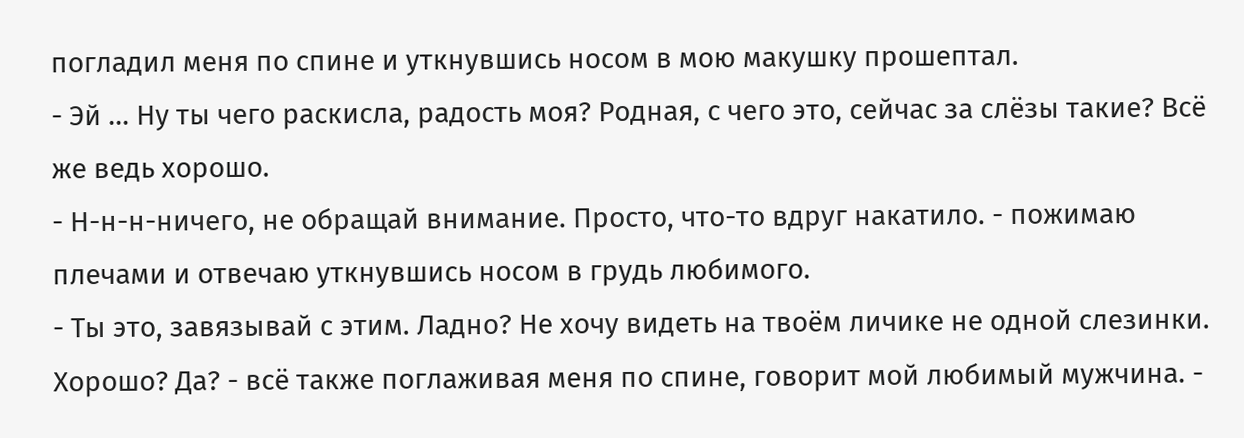погладил меня по спине и уткнувшись носом в мою макушку прошептал.
- Эй ... Ну ты чего раскисла, радость моя? Родная, с чего это, сейчас за слёзы такие? Всё же ведь хорошо.
- Н-н-н-ничего, не обращай внимание. Просто, что-то вдруг накатило. - пожимаю плечами и отвечаю уткнувшись носом в грудь любимого.
- Ты это, завязывай с этим. Ладно? Не хочу видеть на твоём личике не одной слезинки. Хорошо? Да? - всё также поглаживая меня по спине, говорит мой любимый мужчина. -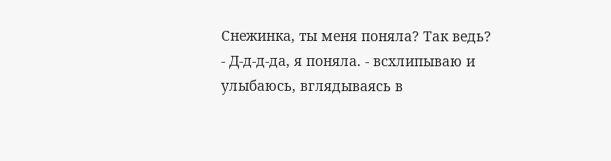Снежинка, ты меня поняла? Так ведь?
- Д-д-д-да, я поняла. - всхлипываю и улыбаюсь, вглядываясь в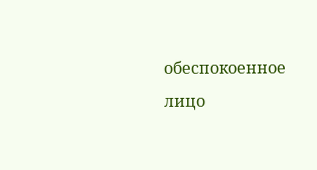обеспокоенное лицо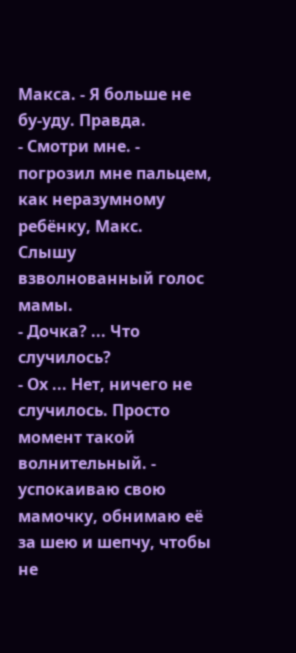Макса. - Я больше не бу-уду. Правда.
- Смотри мне. - погрозил мне пальцем, как неразумному ребёнку, Макс.
Слышу взволнованный голос мамы.
- Дочка? ... Что случилось?
- Ох ... Нет, ничего не случилось. Просто момент такой волнительный. - успокаиваю свою мамочку, обнимаю её за шею и шепчу, чтобы не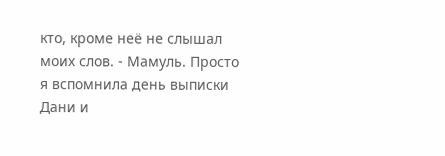кто, кроме неё не слышал моих слов. - Мамуль. Просто я вспомнила день выписки Дани и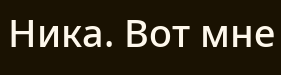Ника. Вот мне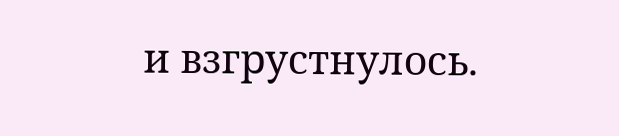и взгрустнулось.